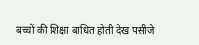बच्चों की शिक्षा बाधित होती देख पसीजे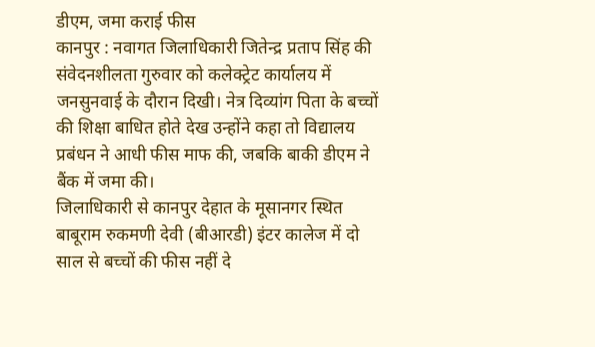डीएम, जमा कराई फीस
कानपुर : नवागत जिलाधिकारी जितेन्द्र प्रताप सिंह की संवेदनशीलता गुरुवार को कलेक्ट्रेट कार्यालय में जनसुनवाई के दौरान दिखी। नेत्र दिव्यांग पिता के बच्चों की शिक्षा बाधित होते देख उन्होंने कहा तो विद्यालय प्रबंधन ने आधी फीस माफ की, जबकि बाकी डीएम ने बैंक में जमा की।
जिलाधिकारी से कानपुर देहात के मूसानगर स्थित बाबूराम रुकमणी देवी (बीआरडी) इंटर कालेज में दो साल से बच्चों की फीस नहीं दे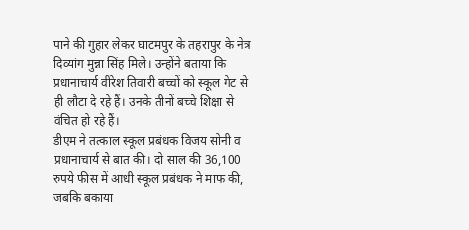पाने की गुहार लेकर घाटमपुर के तहरापुर के नेत्र दिव्यांग मुन्ना सिंह मिले। उन्होंने बताया कि प्रधानाचार्य वीरेश तिवारी बच्चों को स्कूल गेट से ही लौटा दे रहे हैं। उनके तीनों बच्चे शिक्षा से वंचित हो रहे हैं।
डीएम ने तत्काल स्कूल प्रबंधक विजय सोनी व प्रधानाचार्य से बात की। दो साल की 36,100 रुपये फीस में आधी स्कूल प्रबंधक ने माफ की, जबकि बकाया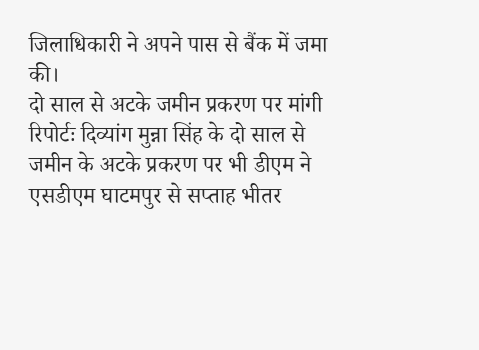जिलाधिकारी ने अपने पास से बैंक में जमा की।
दो साल से अटके जमीन प्रकरण पर मांगी रिपोर्टः दिव्यांग मुन्ना सिंह के दो साल से जमीन के अटके प्रकरण पर भी डीएम ने एसडीएम घाटमपुर से सप्ताह भीतर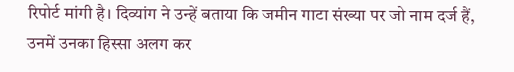रिपोर्ट मांगी है। दिव्यांग ने उन्हें बताया कि जमीन गाटा संख्या पर जो नाम दर्ज हैं, उनमें उनका हिस्सा अलग कर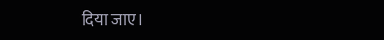दिया जाए।